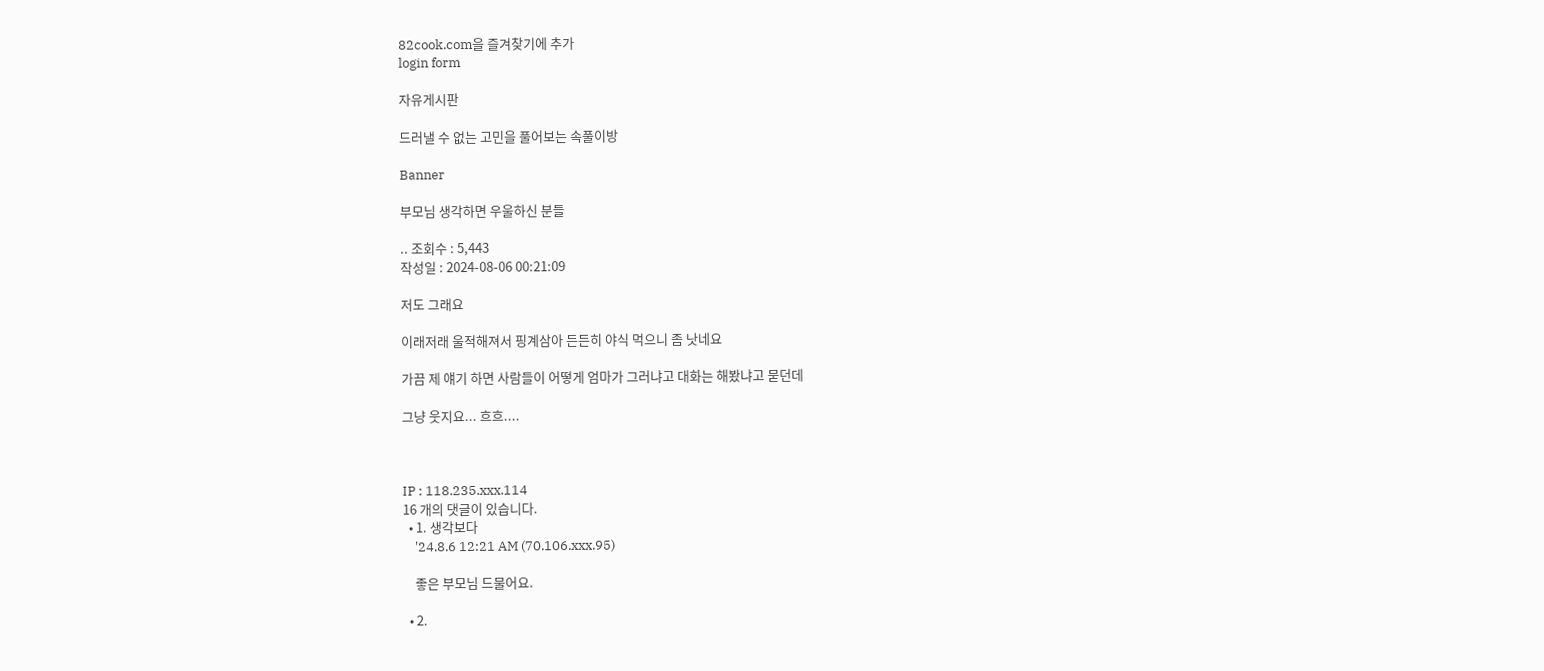82cook.com을 즐겨찾기에 추가
login form

자유게시판

드러낼 수 없는 고민을 풀어보는 속풀이방

Banner

부모님 생각하면 우울하신 분들

.. 조회수 : 5,443
작성일 : 2024-08-06 00:21:09

저도 그래요

이래저래 울적해져서 핑계삼아 든든히 야식 먹으니 좀 낫네요

가끔 제 얘기 하면 사람들이 어떻게 엄마가 그러냐고 대화는 해봤냐고 묻던데

그냥 웃지요... 흐흐....



IP : 118.235.xxx.114
16 개의 댓글이 있습니다.
  • 1. 생각보다
    '24.8.6 12:21 AM (70.106.xxx.95)

    좋은 부모님 드물어요.

  • 2.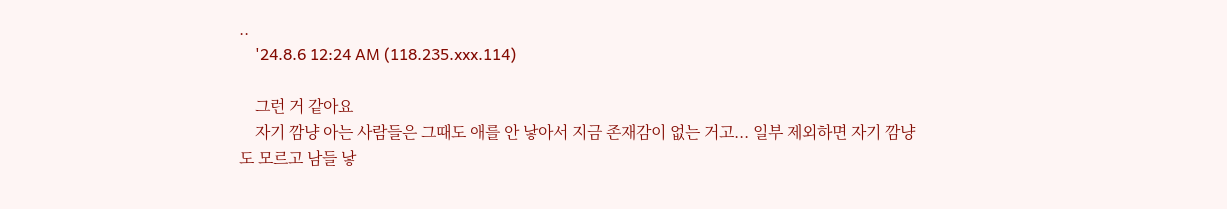..
    '24.8.6 12:24 AM (118.235.xxx.114)

    그런 거 같아요
    자기 깜냥 아는 사람들은 그때도 애를 안 낳아서 지금 존재감이 없는 거고... 일부 제외하면 자기 깜냥도 모르고 남들 낳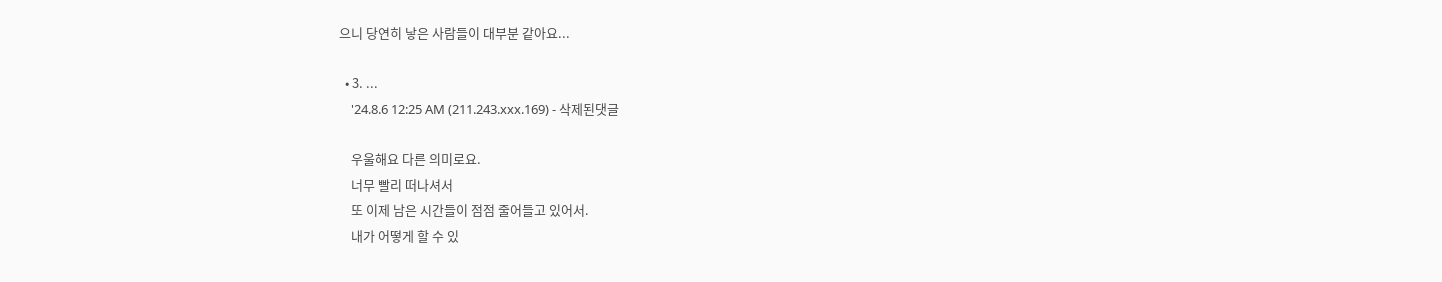으니 당연히 낳은 사람들이 대부분 같아요...

  • 3. ...
    '24.8.6 12:25 AM (211.243.xxx.169) - 삭제된댓글

    우울해요 다른 의미로요.
    너무 빨리 떠나셔서
    또 이제 남은 시간들이 점점 줄어들고 있어서.
    내가 어떻게 할 수 있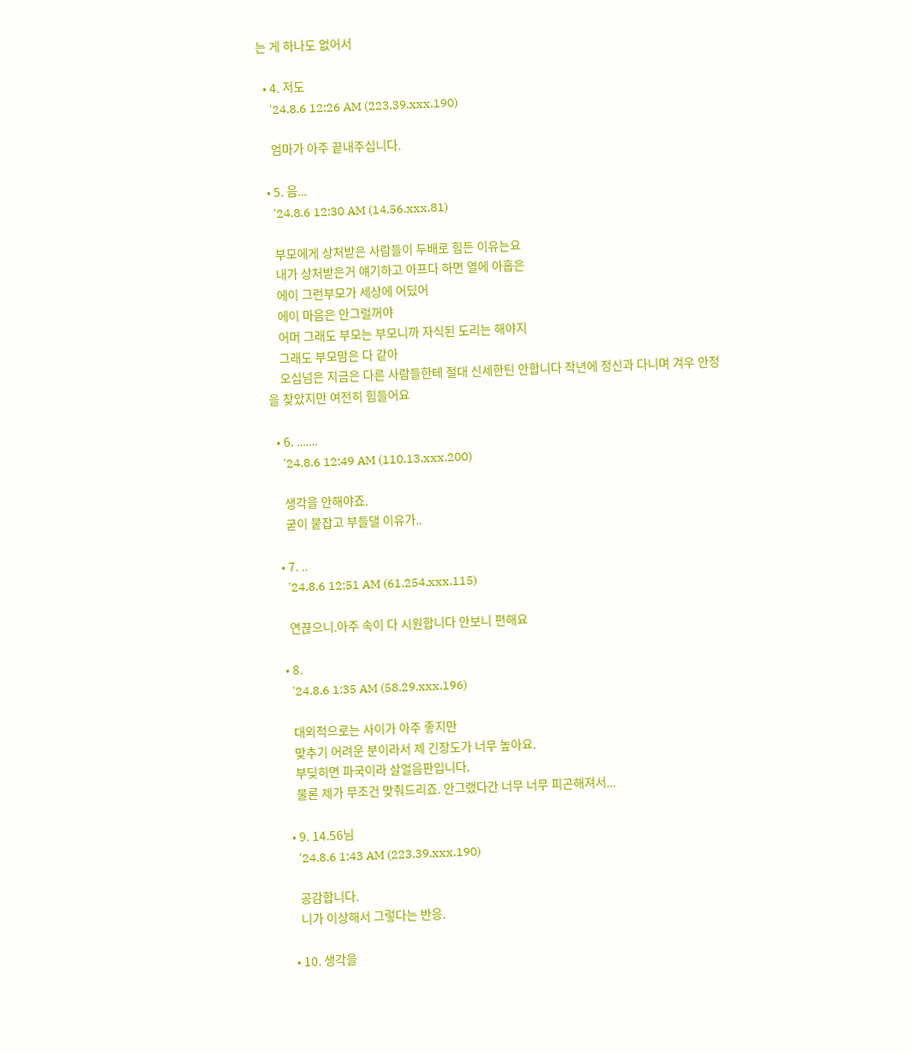는 게 하나도 없어서

  • 4. 저도
    '24.8.6 12:26 AM (223.39.xxx.190)

    엄마가 아주 끝내주십니다.

  • 5. 음...
    '24.8.6 12:30 AM (14.56.xxx.81)

    부모에게 상처받은 사람들이 두배로 힘든 이유는요
    내가 상처받은거 얘기하고 아프다 하면 열에 아홉은
    에이 그런부모가 세상에 어딨어
    에이 마음은 안그럴꺼야
    어머 그래도 부모는 부모니까 자식된 도리는 해야지
    그래도 부모맘은 다 같아
    오십넘은 지금은 다른 사람들한테 절대 신세한틴 안합니다 작년에 정신과 다니며 겨우 안정을 찾았지만 여전히 힘들어요

  • 6. .......
    '24.8.6 12:49 AM (110.13.xxx.200)

    생각을 안해야죠.
    굳이 붙잡고 부들댈 이유가..

  • 7. ..
    '24.8.6 12:51 AM (61.254.xxx.115)

    연끊으니.아주 속이 다 시원합니다 안보니 편해요

  • 8.
    '24.8.6 1:35 AM (58.29.xxx.196)

    대외적으로는 사이가 아주 좋지만
    맞추기 어려운 분이라서 제 긴장도가 너무 높아요.
    부딪히면 파국이라 살얼음판입니다.
    물론 제가 무조건 맞춰드리죠. 안그랬다간 너무 너무 피곤해져서...

  • 9. 14.56님
    '24.8.6 1:43 AM (223.39.xxx.190)

    공감합니다.
    니가 이상해서 그렇다는 반응.

  • 10. 생각을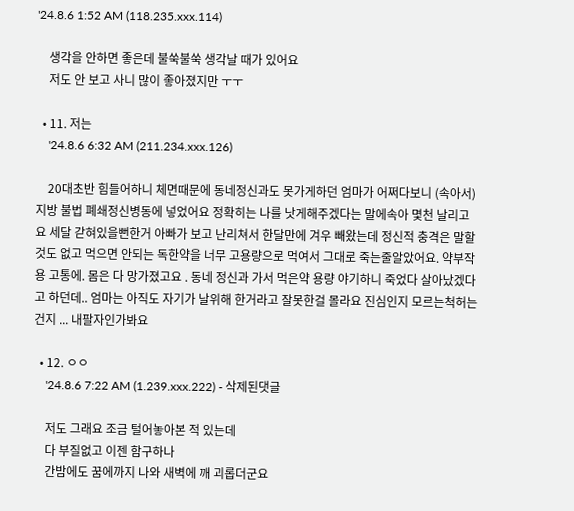'24.8.6 1:52 AM (118.235.xxx.114)

    생각을 안하면 좋은데 불쑥불쑥 생각날 때가 있어요
    저도 안 보고 사니 많이 좋아졌지만 ㅜㅜ

  • 11. 저는
    '24.8.6 6:32 AM (211.234.xxx.126)

    20대초반 힘들어하니 체면때문에 동네정신과도 못가게하던 엄마가 어쩌다보니 (속아서) 지방 불법 폐쇄정신병동에 넣었어요 정확히는 나를 낫게해주겠다는 말에속아 몇천 날리고요 세달 갇혀있을뻔한거 아빠가 보고 난리쳐서 한달만에 겨우 빼왔는데 정신적 충격은 말할것도 없고 먹으면 안되는 독한약을 너무 고용량으로 먹여서 그대로 죽는줄알았어요. 약부작용 고통에. 몸은 다 망가졌고요 . 동네 정신과 가서 먹은약 용량 야기하니 죽었다 살아났겠다고 하던데.. 엄마는 아직도 자기가 날위해 한거라고 잘못한걸 몰라요 진심인지 모르는척허는건지 ... 내팔자인가봐요

  • 12. ㅇㅇ
    '24.8.6 7:22 AM (1.239.xxx.222) - 삭제된댓글

    저도 그래요 조금 털어놓아본 적 있는데
    다 부질없고 이젠 함구하나
    간밤에도 꿈에까지 나와 새벽에 깨 괴롭더군요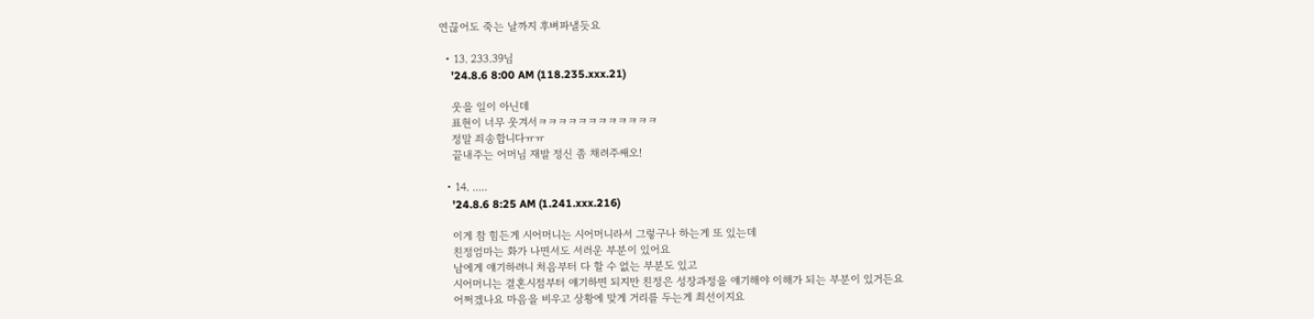연끊어도 죽는 날까지 후벼파낼듯요

  • 13. 233.39님
    '24.8.6 8:00 AM (118.235.xxx.21)

    웃을 일이 아닌데
    표현이 너무 웃겨서ㅋㅋㅋㅋㅋㅋㅋㅋㅋㅋㅋㅋ
    정말 죄송합니다ㅠㅠ
    끝내주는 어머님 재발 정신 좀 채려주쌔오!

  • 14. .....
    '24.8.6 8:25 AM (1.241.xxx.216)

    이게 참 힘든게 시어머니는 시어머니라서 그렇구나 하는게 또 있는데
    친정엄마는 화가 나면서도 서러운 부분이 있어요
    남에게 얘기하려니 처음부터 다 할 수 없는 부분도 있고
    시어머니는 결혼시점부터 얘기하면 되지만 친정은 성장과정을 얘기해야 이해가 되는 부분이 있거든요
    어쩌겠나요 마음을 비우고 상황에 맞게 거리를 두는게 최선이지요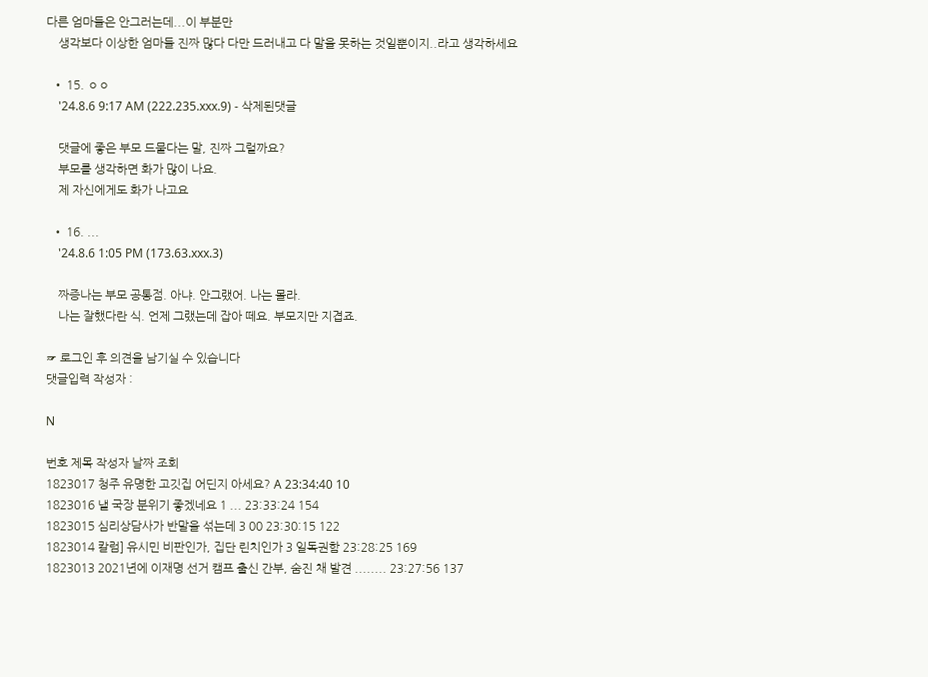다른 엄마들은 안그러는데...이 부분만
    생각보다 이상한 엄마들 진짜 많다 다만 드러내고 다 말을 못하는 것일뿐이지..라고 생각하세요

  • 15. ㅇㅇ
    '24.8.6 9:17 AM (222.235.xxx.9) - 삭제된댓글

    댓글에 좋은 부모 드물다는 말, 진짜 그럴까요?
    부모를 생각하면 화가 많이 나요.
    제 자신에게도 화가 나고요

  • 16. ...
    '24.8.6 1:05 PM (173.63.xxx.3)

    짜증나는 부모 공통점. 아냐. 안그랬어. 나는 몰라.
    나는 잘했다란 식. 언제 그랬는데 잡아 떼요. 부모지만 지겹죠.

☞ 로그인 후 의견을 남기실 수 있습니다
댓글입력 작성자 :

N

번호 제목 작성자 날짜 조회
1823017 청주 유명한 고깃집 어딘지 아세요? A 23:34:40 10
1823016 낼 국장 분위기 좋겠네요 1 ... 23:33:24 154
1823015 심리상담사가 반말을 섞는데 3 00 23:30:15 122
1823014 칼럼] 유시민 비판인가, 집단 린치인가 3 일독권함 23:28:25 169
1823013 2021년에 이재명 선거 캠프 출신 간부, 숨진 채 발견 ........ 23:27:56 137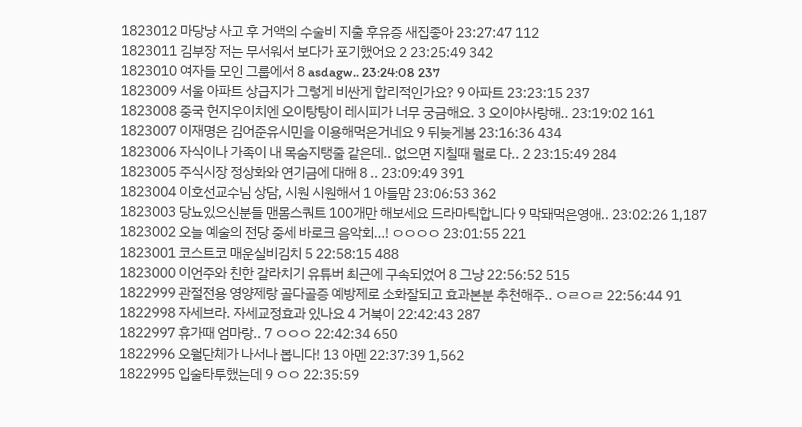1823012 마당냥 사고 후 거액의 수술비 지출 후유증 새집좋아 23:27:47 112
1823011 김부장 저는 무서워서 보다가 포기했어요 2 23:25:49 342
1823010 여자들 모인 그룹에서 8 asdagw.. 23:24:08 237
1823009 서울 아파트 상급지가 그렇게 비싼게 합리적인가요? 9 아파트 23:23:15 237
1823008 중국 헌지우이치엔 오이탕탕이 레시피가 너무 궁금해요. 3 오이야사랑해.. 23:19:02 161
1823007 이재명은 김어준유시민을 이용해먹은거네요 9 뒤늦게봄 23:16:36 434
1823006 자식이나 가족이 내 목숨지탱줄 같은데.. 없으면 지칠때 뭘로 다.. 2 23:15:49 284
1823005 주식시장 정상화와 연기금에 대해 8 .. 23:09:49 391
1823004 이호선교수님 상담, 시원 시원해서 1 아들맘 23:06:53 362
1823003 당뇨있으신분들 맨몸스쿼트 100개만 해보세요 드라마틱합니다 9 막돼먹은영애.. 23:02:26 1,187
1823002 오늘 예술의 전당 중세 바로크 음악회…! ㅇㅇㅇㅇ 23:01:55 221
1823001 코스트코 매운실비김치 5 22:58:15 488
1823000 이언주와 친한 갈라치기 유튜버 최근에 구속되었어 8 그냥 22:56:52 515
1822999 관절전용 영양제랑 골다골증 예방제로 소화잘되고 효과본분 추천해주.. ㅇㄹㅇㄹ 22:56:44 91
1822998 자세브라. 자세교정효과 있나요 4 거북이 22:42:43 287
1822997 휴가때 엄마랑.. 7 ㅇㅇㅇ 22:42:34 650
1822996 오월단체가 나서나 봅니다! 13 아멘 22:37:39 1,562
1822995 입술타투했는데 9 ㅇㅇ 22:35:59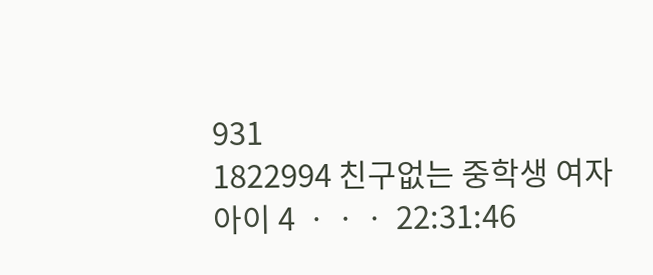931
1822994 친구없는 중학생 여자아이 4 ㆍㆍㆍ 22:31:46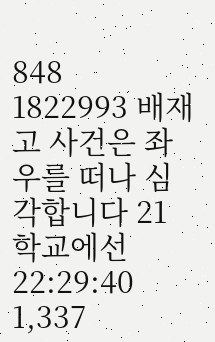848
1822993 배재고 사건은 좌우를 떠나 심각합니다 21 학교에선 22:29:40 1,337